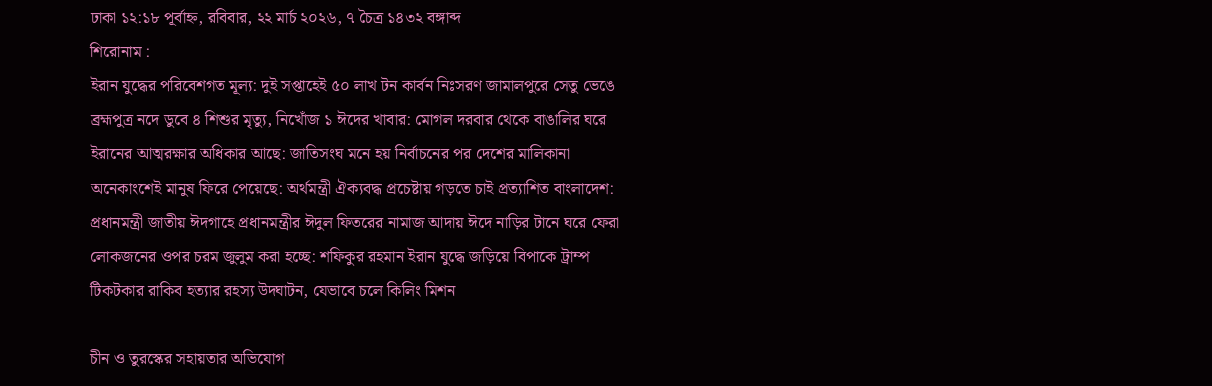ঢাকা ১২:১৮ পূর্বাহ্ন, রবিবার, ২২ মার্চ ২০২৬, ৭ চৈত্র ১৪৩২ বঙ্গাব্দ
শিরোনাম :
ইরান যুদ্ধের পরিবেশগত মূল্য: দুই সপ্তাহেই ৫০ লাখ টন কার্বন নিঃসরণ জামালপুরে সেতু ভেঙে ব্রহ্মপুত্র নদে ডুবে ৪ শিশুর মৃত্যু, নিখোঁজ ১ ঈদের খাবার: মোগল দরবার থেকে বাঙালির ঘরে ইরানের আত্মরক্ষার অধিকার আছে: জাতিসংঘ মনে হয় নির্বাচনের পর দেশের মালিকানা অনেকাংশেই মানুষ ফিরে পেয়েছে: অর্থমন্ত্রী ঐক্যবদ্ধ প্রচেষ্টায় গড়তে চাই প্রত্যাশিত বাংলাদেশ: প্রধানমন্ত্রী জাতীয় ঈদগাহে প্রধানমন্ত্রীর ঈদুল ফিতরের নামাজ আদায় ঈদে নাড়ির টানে ঘরে ফেরা লোকজনের ওপর চরম জুলুম করা হচ্ছে: শফিকুর রহমান ইরান যুদ্ধে জড়িয়ে বিপাকে ট্রাম্প টিকটকার রাকিব হত্যার রহস্য উদ্ঘাটন, যেভাবে চলে কিলিং মিশন

চীন ও তুরস্কের সহায়তার অভিযোগ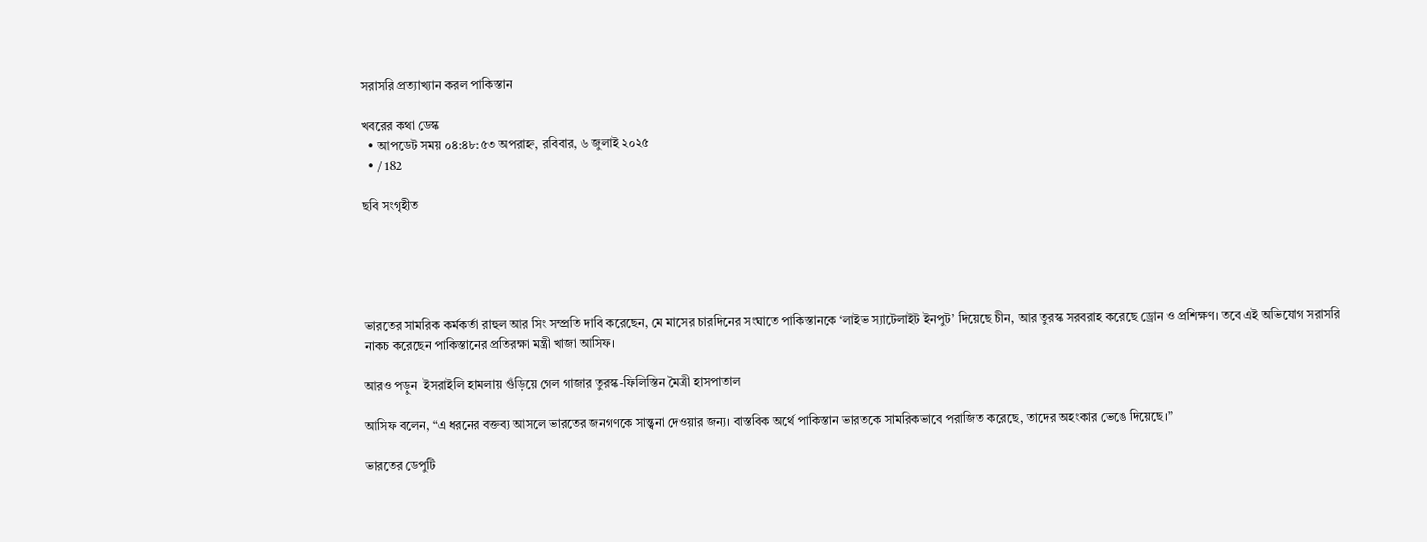সরাসরি প্রত্যাখ্যান করল পাকিস্তান

খবরের কথা ডেস্ক
  • আপডেট সময় ০৪:৪৮:৫৩ অপরাহ্ন, রবিবার, ৬ জুলাই ২০২৫
  • / 182

ছবি সংগৃহীত





ভারতের সামরিক কর্মকর্তা রাহুল আর সিং সম্প্রতি দাবি করেছেন, মে মাসের চারদিনের সংঘাতে পাকিস্তানকে ‘লাইভ স্যাটেলাইট ইনপুট’ দিয়েছে চীন, আর তুরস্ক সরবরাহ করেছে ড্রোন ও প্রশিক্ষণ। তবে এই অভিযোগ সরাসরি নাকচ করেছেন পাকিস্তানের প্রতিরক্ষা মন্ত্রী খাজা আসিফ।

আরও পড়ুন  ইসরাইলি হামলায় গুঁড়িয়ে গেল গাজার তুরস্ক-ফিলিস্তিন মৈত্রী হাসপাতাল

আসিফ বলেন, “এ ধরনের বক্তব্য আসলে ভারতের জনগণকে সান্ত্বনা দেওয়ার জন্য। বাস্তবিক অর্থে পাকিস্তান ভারতকে সামরিকভাবে পরাজিত করেছে, তাদের অহংকার ভেঙে দিয়েছে।”

ভারতের ডেপুটি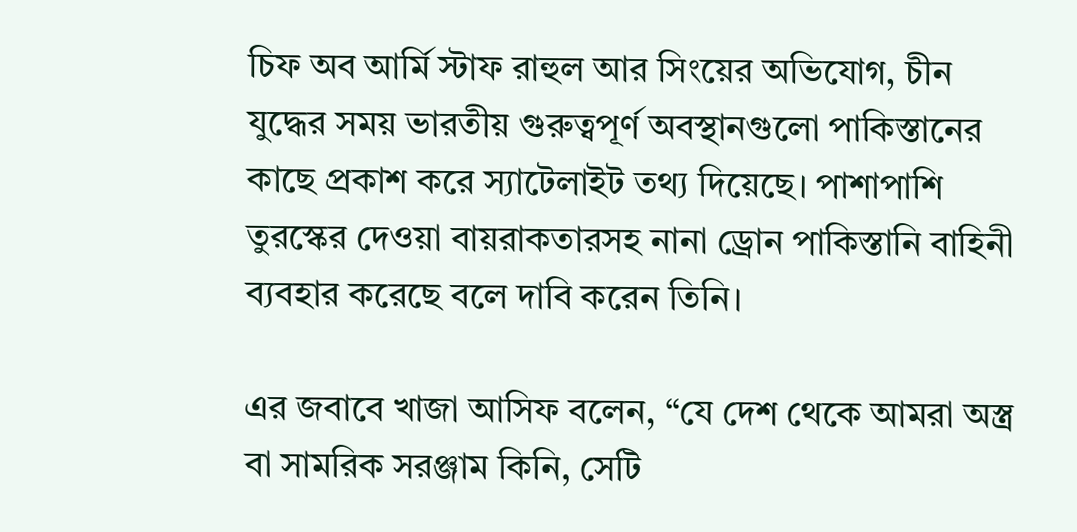চিফ অব আর্মি স্টাফ রাহুল আর সিংয়ের অভিযোগ, চীন যুদ্ধের সময় ভারতীয় গুরুত্বপূর্ণ অবস্থানগুলো পাকিস্তানের কাছে প্রকাশ করে স্যাটেলাইট তথ্য দিয়েছে। পাশাপাশি তুরস্কের দেওয়া বায়রাকতারসহ নানা ড্রোন পাকিস্তানি বাহিনী ব্যবহার করেছে বলে দাবি করেন তিনি।

এর জবাবে খাজা আসিফ বলেন, “যে দেশ থেকে আমরা অস্ত্র বা সামরিক সরঞ্জাম কিনি, সেটি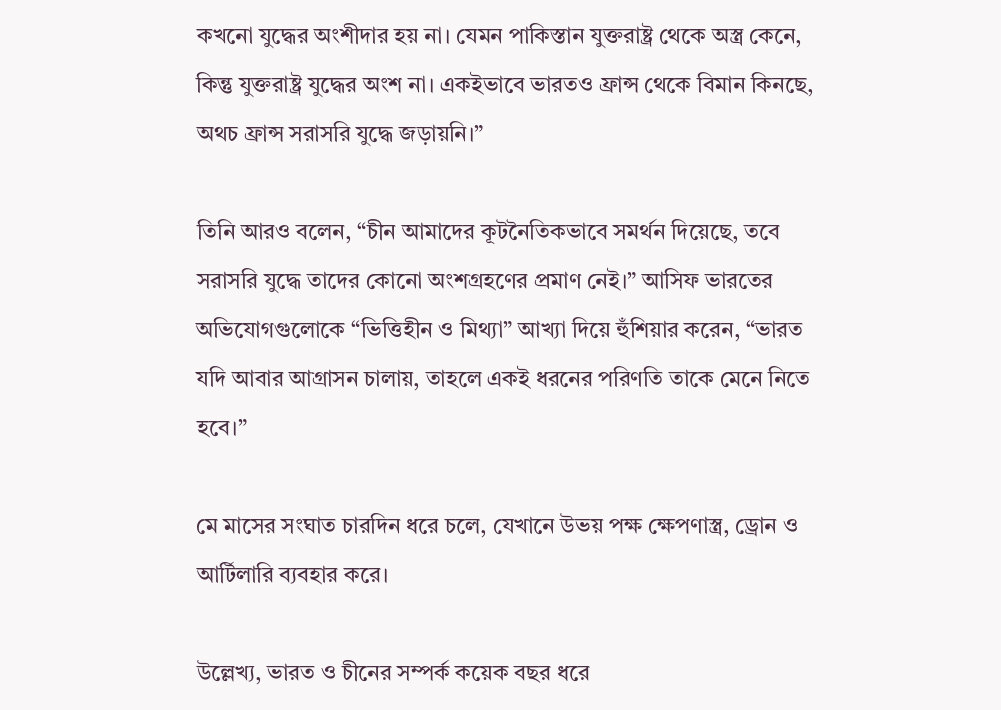কখনো যুদ্ধের অংশীদার হয় না। যেমন পাকিস্তান যুক্তরাষ্ট্র থেকে অস্ত্র কেনে, কিন্তু যুক্তরাষ্ট্র যুদ্ধের অংশ না। একইভাবে ভারতও ফ্রান্স থেকে বিমান কিনছে, অথচ ফ্রান্স সরাসরি যুদ্ধে জড়ায়নি।”

তিনি আরও বলেন, “চীন আমাদের কূটনৈতিকভাবে সমর্থন দিয়েছে, তবে সরাসরি যুদ্ধে তাদের কোনো অংশগ্রহণের প্রমাণ নেই।” আসিফ ভারতের অভিযোগগুলোকে “ভিত্তিহীন ও মিথ্যা” আখ্যা দিয়ে হুঁশিয়ার করেন, “ভারত যদি আবার আগ্রাসন চালায়, তাহলে একই ধরনের পরিণতি তাকে মেনে নিতে হবে।”

মে মাসের সংঘাত চারদিন ধরে চলে, যেখানে উভয় পক্ষ ক্ষেপণাস্ত্র, ড্রোন ও আর্টিলারি ব্যবহার করে।

উল্লেখ্য, ভারত ও চীনের সম্পর্ক কয়েক বছর ধরে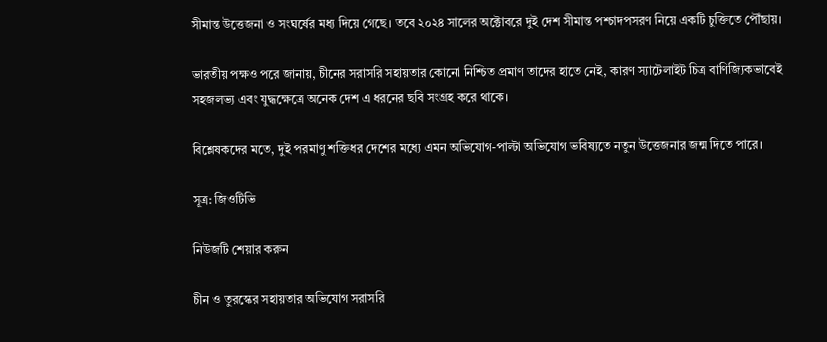সীমান্ত উত্তেজনা ও সংঘর্ষের মধ্য দিয়ে গেছে। তবে ২০২৪ সালের অক্টোবরে দুই দেশ সীমান্ত পশ্চাদপসরণ নিয়ে একটি চুক্তিতে পৌঁছায়।

ভারতীয় পক্ষও পরে জানায়, চীনের সরাসরি সহায়তার কোনো নিশ্চিত প্রমাণ তাদের হাতে নেই, কারণ স্যাটেলাইট চিত্র বাণিজ্যিকভাবেই সহজলভ্য এবং যুদ্ধক্ষেত্রে অনেক দেশ এ ধরনের ছবি সংগ্রহ করে থাকে।

বিশ্লেষকদের মতে, দুই পরমাণু শক্তিধর দেশের মধ্যে এমন অভিযোগ-পাল্টা অভিযোগ ভবিষ্যতে নতুন উত্তেজনার জন্ম দিতে পারে।

সূত্র: জিওটিভি

নিউজটি শেয়ার করুন

চীন ও তুরস্কের সহায়তার অভিযোগ সরাসরি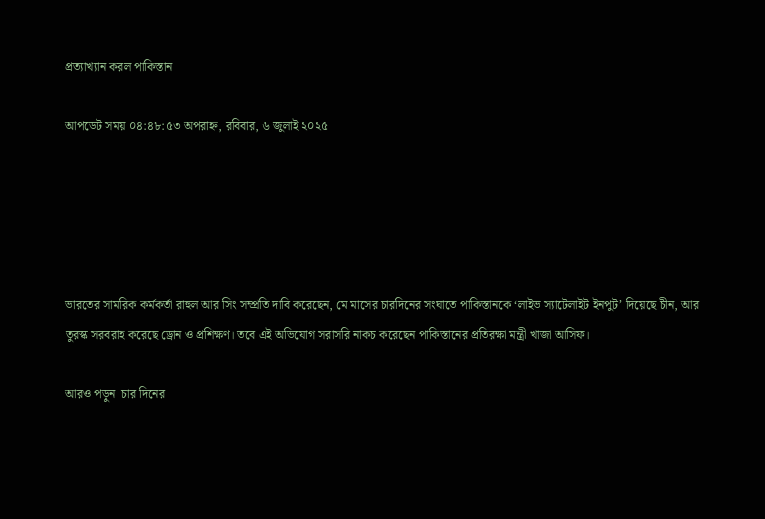প্রত্যাখ্যান করল পাকিস্তান

আপডেট সময় ০৪:৪৮:৫৩ অপরাহ্ন, রবিবার, ৬ জুলাই ২০২৫





ভারতের সামরিক কর্মকর্তা রাহুল আর সিং সম্প্রতি দাবি করেছেন, মে মাসের চারদিনের সংঘাতে পাকিস্তানকে ‘লাইভ স্যাটেলাইট ইনপুট’ দিয়েছে চীন, আর তুরস্ক সরবরাহ করেছে ড্রোন ও প্রশিক্ষণ। তবে এই অভিযোগ সরাসরি নাকচ করেছেন পাকিস্তানের প্রতিরক্ষা মন্ত্রী খাজা আসিফ।

আরও পড়ুন  চার দিনের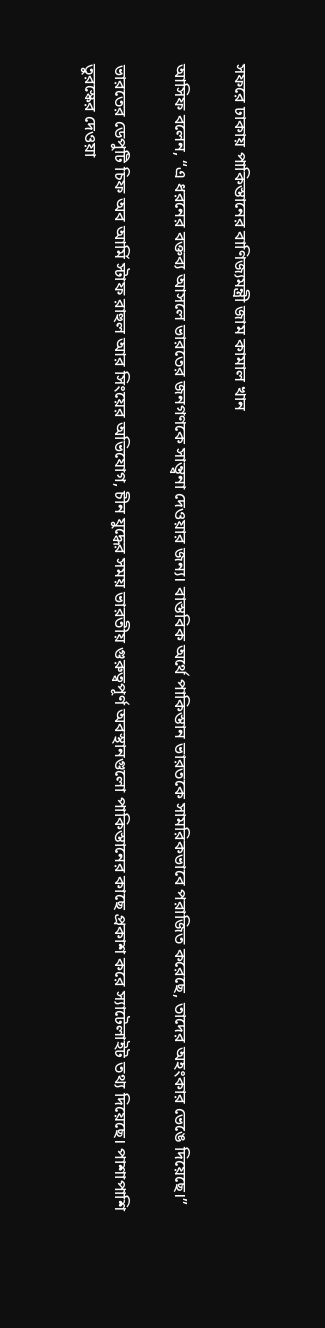সফরে ঢাকায় পাকিস্তানের বাণিজ্যমন্ত্রী জাম কামাল খান

আসিফ বলেন, “এ ধরনের বক্তব্য আসলে ভারতের জনগণকে সান্ত্বনা দেওয়ার জন্য। বাস্তবিক অর্থে পাকিস্তান ভারতকে সামরিকভাবে পরাজিত করেছে, তাদের অহংকার ভেঙে দিয়েছে।”

ভারতের ডেপুটি চিফ অব আর্মি স্টাফ রাহুল আর সিংয়ের অভিযোগ, চীন যুদ্ধের সময় ভারতীয় গুরুত্বপূর্ণ অবস্থানগুলো পাকিস্তানের কাছে প্রকাশ করে স্যাটেলাইট তথ্য দিয়েছে। পাশাপাশি তুরস্কের দেওয়া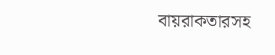বায়রাকতারসহ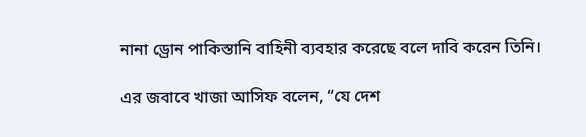নানা ড্রোন পাকিস্তানি বাহিনী ব্যবহার করেছে বলে দাবি করেন তিনি।

এর জবাবে খাজা আসিফ বলেন, “যে দেশ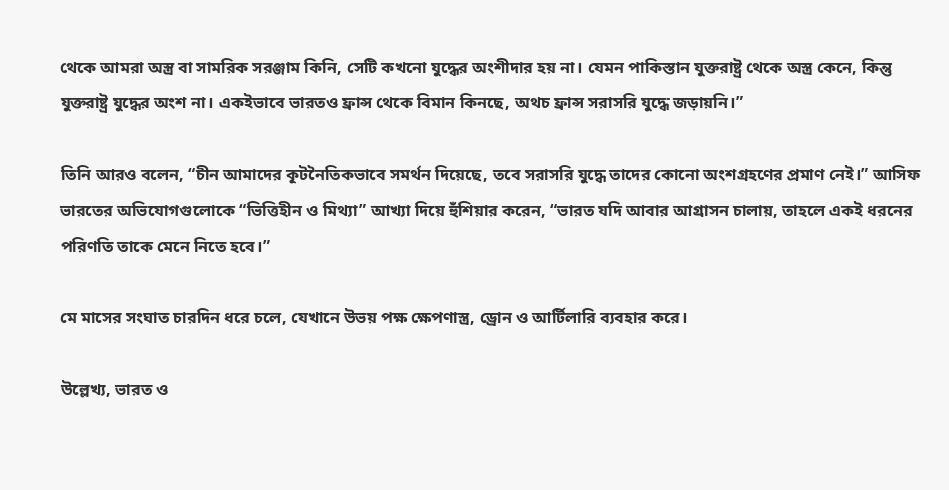থেকে আমরা অস্ত্র বা সামরিক সরঞ্জাম কিনি, সেটি কখনো যুদ্ধের অংশীদার হয় না। যেমন পাকিস্তান যুক্তরাষ্ট্র থেকে অস্ত্র কেনে, কিন্তু যুক্তরাষ্ট্র যুদ্ধের অংশ না। একইভাবে ভারতও ফ্রান্স থেকে বিমান কিনছে, অথচ ফ্রান্স সরাসরি যুদ্ধে জড়ায়নি।”

তিনি আরও বলেন, “চীন আমাদের কূটনৈতিকভাবে সমর্থন দিয়েছে, তবে সরাসরি যুদ্ধে তাদের কোনো অংশগ্রহণের প্রমাণ নেই।” আসিফ ভারতের অভিযোগগুলোকে “ভিত্তিহীন ও মিথ্যা” আখ্যা দিয়ে হুঁশিয়ার করেন, “ভারত যদি আবার আগ্রাসন চালায়, তাহলে একই ধরনের পরিণতি তাকে মেনে নিতে হবে।”

মে মাসের সংঘাত চারদিন ধরে চলে, যেখানে উভয় পক্ষ ক্ষেপণাস্ত্র, ড্রোন ও আর্টিলারি ব্যবহার করে।

উল্লেখ্য, ভারত ও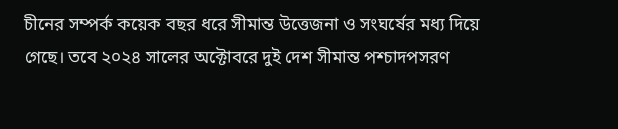চীনের সম্পর্ক কয়েক বছর ধরে সীমান্ত উত্তেজনা ও সংঘর্ষের মধ্য দিয়ে গেছে। তবে ২০২৪ সালের অক্টোবরে দুই দেশ সীমান্ত পশ্চাদপসরণ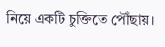নিয়ে একটি চুক্তিতে পৌঁছায়।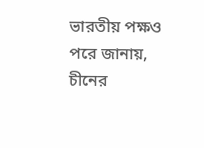ভারতীয় পক্ষও পরে জানায়, চীনের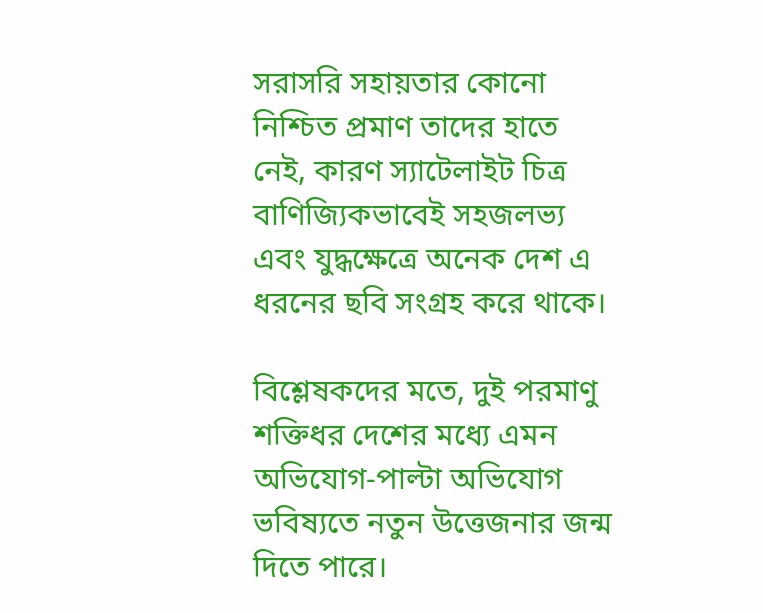সরাসরি সহায়তার কোনো নিশ্চিত প্রমাণ তাদের হাতে নেই, কারণ স্যাটেলাইট চিত্র বাণিজ্যিকভাবেই সহজলভ্য এবং যুদ্ধক্ষেত্রে অনেক দেশ এ ধরনের ছবি সংগ্রহ করে থাকে।

বিশ্লেষকদের মতে, দুই পরমাণু শক্তিধর দেশের মধ্যে এমন অভিযোগ-পাল্টা অভিযোগ ভবিষ্যতে নতুন উত্তেজনার জন্ম দিতে পারে।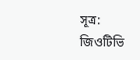সূত্র: জিওটিভি